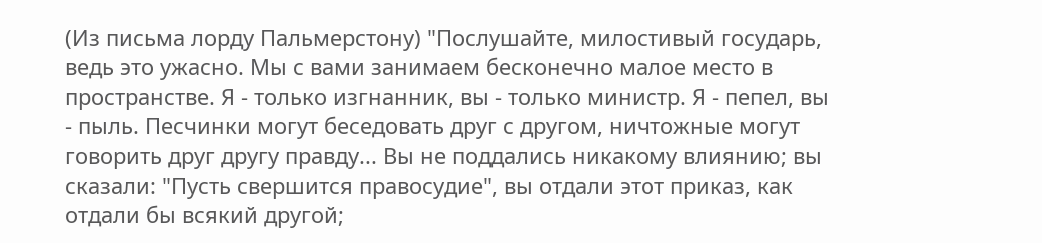(Из письма лорду Пальмерстону) "Послушайте, милостивый государь, ведь это ужасно. Мы с вами занимаем бесконечно малое место в пространстве. Я - только изгнанник, вы - только министр. Я - пепел, вы - пыль. Песчинки могут беседовать друг с другом, ничтожные могут говорить друг другу правду... Вы не поддались никакому влиянию; вы сказали: "Пусть свершится правосудие", вы отдали этот приказ, как отдали бы всякий другой;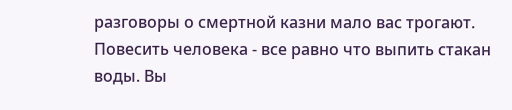разговоры о смертной казни мало вас трогают. Повесить человека - все равно что выпить стакан воды. Вы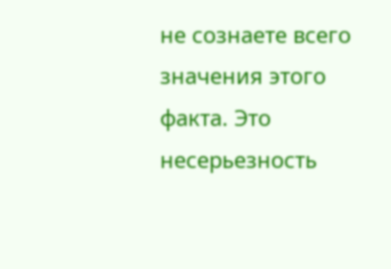не сознаете всего значения этого факта. Это несерьезность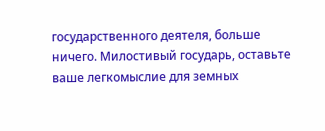государственного деятеля, больше ничего. Милостивый государь, оставьте ваше легкомыслие для земных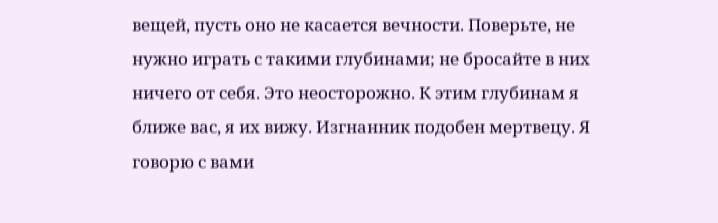вещей, пусть оно не касается вечности. Поверьте, не нужно играть с такими глубинами; не бросайте в них ничего от себя. Это неосторожно. К этим глубинам я ближе вас, я их вижу. Изгнанник подобен мертвецу. Я говорю с вами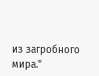из загробного мира."